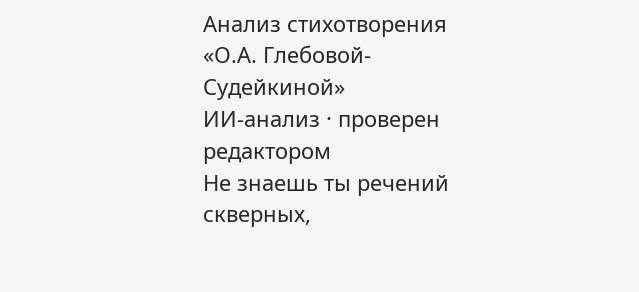Анализ стихотворения «О.А. Глебовой-Судейкиной»
ИИ-анализ · проверен редактором
Не знаешь ты речений скверных,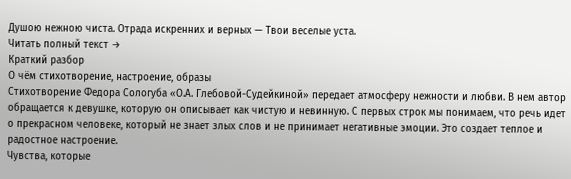Душою нежною чиста. Отрада искренних и верных — Твои веселые уста.
Читать полный текст →
Краткий разбор
О чём стихотворение, настроение, образы
Стихотворение Федора Сологуба «О.А. Глебовой-Судейкиной» передает атмосферу нежности и любви. В нем автор обращается к девушке, которую он описывает как чистую и невинную. С первых строк мы понимаем, что речь идет о прекрасном человеке, который не знает злых слов и не принимает негативные эмоции. Это создает теплое и радостное настроение.
Чувства, которые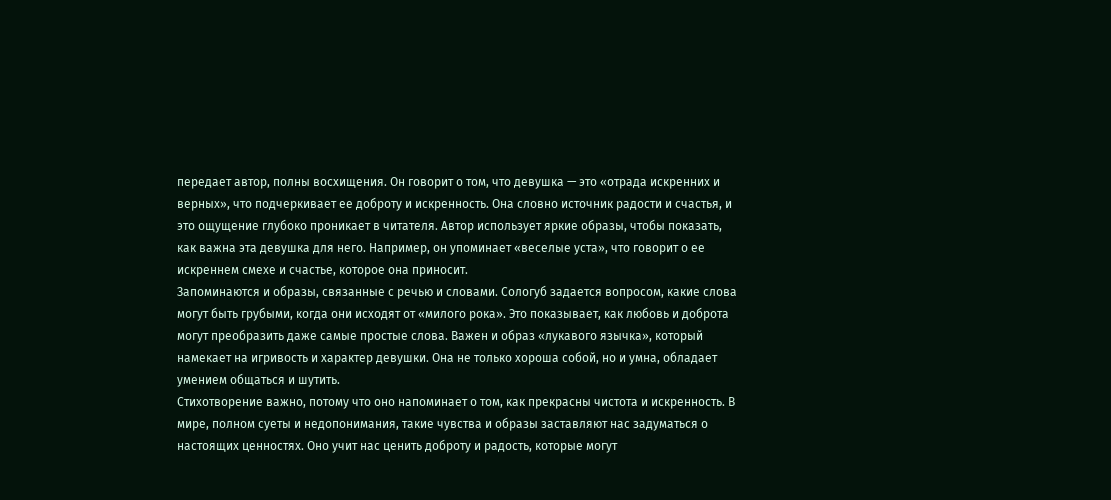передает автор, полны восхищения. Он говорит о том, что девушка — это «отрада искренних и верных», что подчеркивает ее доброту и искренность. Она словно источник радости и счастья, и это ощущение глубоко проникает в читателя. Автор использует яркие образы, чтобы показать, как важна эта девушка для него. Например, он упоминает «веселые уста», что говорит о ее искреннем смехе и счастье, которое она приносит.
Запоминаются и образы, связанные с речью и словами. Сологуб задается вопросом, какие слова могут быть грубыми, когда они исходят от «милого рока». Это показывает, как любовь и доброта могут преобразить даже самые простые слова. Важен и образ «лукавого язычка», который намекает на игривость и характер девушки. Она не только хороша собой, но и умна, обладает умением общаться и шутить.
Стихотворение важно, потому что оно напоминает о том, как прекрасны чистота и искренность. В мире, полном суеты и недопонимания, такие чувства и образы заставляют нас задуматься о настоящих ценностях. Оно учит нас ценить доброту и радость, которые могут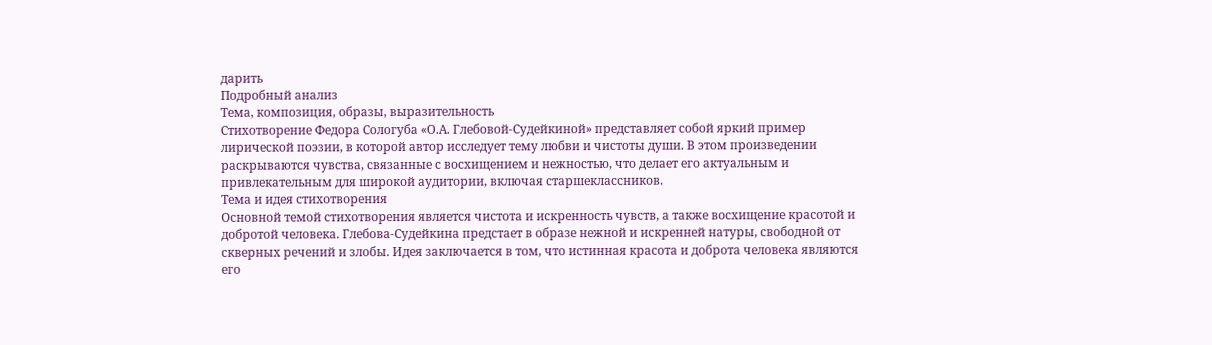дарить
Подробный анализ
Тема, композиция, образы, выразительность
Стихотворение Федора Сологуба «О.А. Глебовой-Судейкиной» представляет собой яркий пример лирической поэзии, в которой автор исследует тему любви и чистоты души. В этом произведении раскрываются чувства, связанные с восхищением и нежностью, что делает его актуальным и привлекательным для широкой аудитории, включая старшеклассников.
Тема и идея стихотворения
Основной темой стихотворения является чистота и искренность чувств, а также восхищение красотой и добротой человека. Глебова-Судейкина предстает в образе нежной и искренней натуры, свободной от скверных речений и злобы. Идея заключается в том, что истинная красота и доброта человека являются его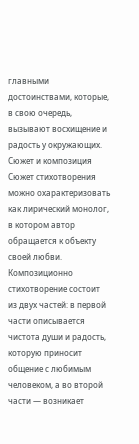главными достоинствами, которые, в свою очередь, вызывают восхищение и радость у окружающих.
Сюжет и композиция
Сюжет стихотворения можно охарактеризовать как лирический монолог, в котором автор обращается к объекту своей любви. Композиционно стихотворение состоит из двух частей: в первой части описывается чистота души и радость, которую приносит общение с любимым человеком, а во второй части — возникает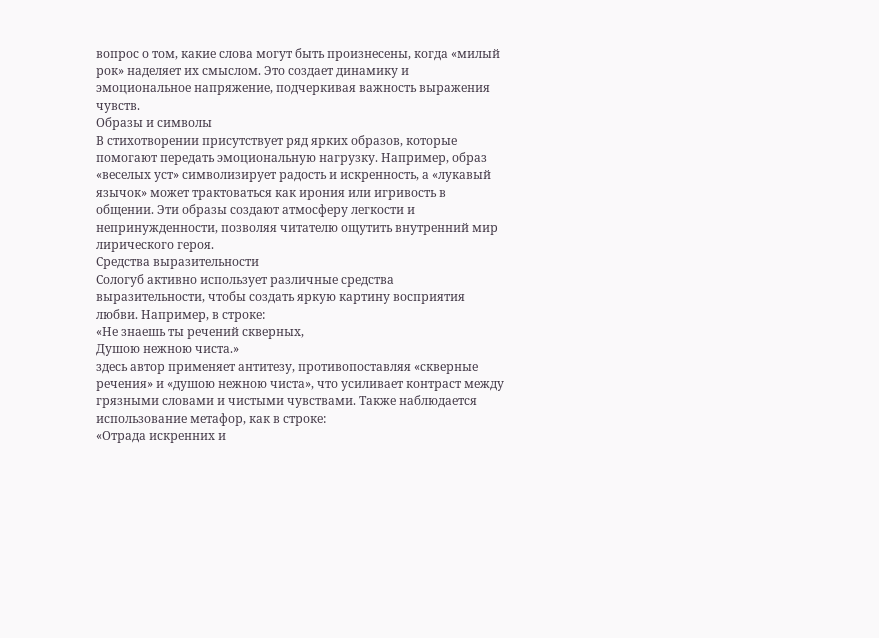вопрос о том, какие слова могут быть произнесены, когда «милый рок» наделяет их смыслом. Это создает динамику и эмоциональное напряжение, подчеркивая важность выражения чувств.
Образы и символы
В стихотворении присутствует ряд ярких образов, которые помогают передать эмоциональную нагрузку. Например, образ «веселых уст» символизирует радость и искренность, а «лукавый язычок» может трактоваться как ирония или игривость в общении. Эти образы создают атмосферу легкости и непринужденности, позволяя читателю ощутить внутренний мир лирического героя.
Средства выразительности
Сологуб активно использует различные средства выразительности, чтобы создать яркую картину восприятия любви. Например, в строке:
«Не знаешь ты речений скверных,
Душою нежною чиста.»
здесь автор применяет антитезу, противопоставляя «скверные речения» и «душою нежною чиста», что усиливает контраст между грязными словами и чистыми чувствами. Также наблюдается использование метафор, как в строке:
«Отрада искренних и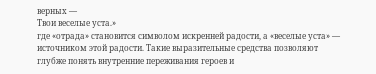верных —
Твои веселые уста.»
где «отрада» становится символом искренней радости, а «веселые уста» — источником этой радости. Такие выразительные средства позволяют глубже понять внутренние переживания героев и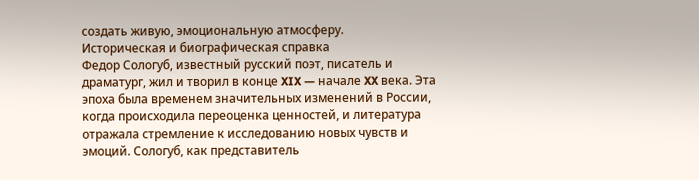создать живую, эмоциональную атмосферу.
Историческая и биографическая справка
Федор Сологуб, известный русский поэт, писатель и драматург, жил и творил в конце XIX — начале XX века. Эта эпоха была временем значительных изменений в России, когда происходила переоценка ценностей, и литература отражала стремление к исследованию новых чувств и эмоций. Сологуб, как представитель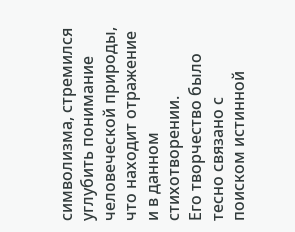символизма, стремился углубить понимание человеческой природы, что находит отражение и в данном стихотворении.
Его творчество было тесно связано с поиском истинной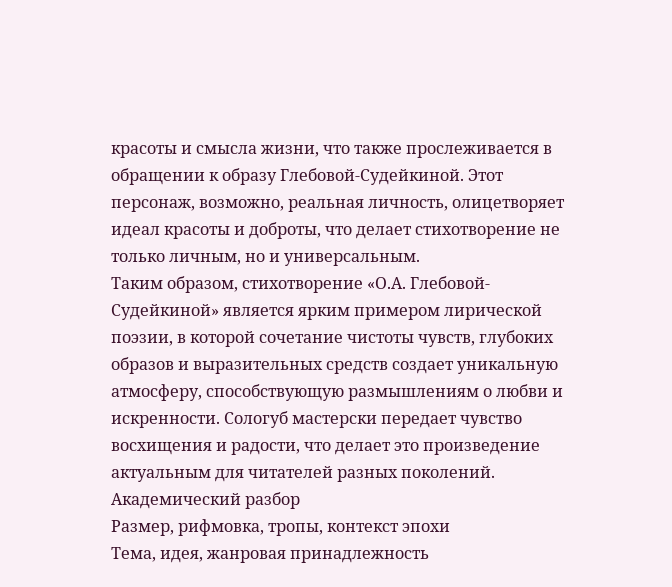красоты и смысла жизни, что также прослеживается в обращении к образу Глебовой-Судейкиной. Этот персонаж, возможно, реальная личность, олицетворяет идеал красоты и доброты, что делает стихотворение не только личным, но и универсальным.
Таким образом, стихотворение «О.А. Глебовой-Судейкиной» является ярким примером лирической поэзии, в которой сочетание чистоты чувств, глубоких образов и выразительных средств создает уникальную атмосферу, способствующую размышлениям о любви и искренности. Сологуб мастерски передает чувство восхищения и радости, что делает это произведение актуальным для читателей разных поколений.
Академический разбор
Размер, рифмовка, тропы, контекст эпохи
Тема, идея, жанровая принадлежность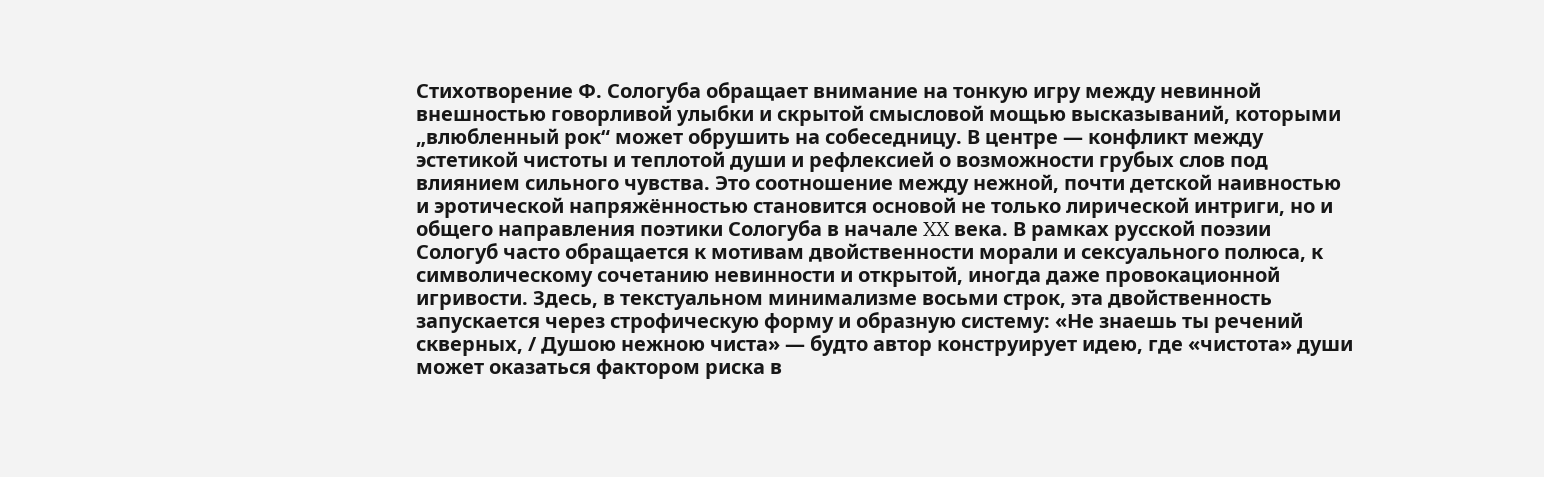Стихотворение Ф. Сологуба обращает внимание на тонкую игру между невинной внешностью говорливой улыбки и скрытой смысловой мощью высказываний, которыми „влюбленный рок“ может обрушить на собеседницу. В центре — конфликт между эстетикой чистоты и теплотой души и рефлексией о возможности грубых слов под влиянием сильного чувства. Это соотношение между нежной, почти детской наивностью и эротической напряжённостью становится основой не только лирической интриги, но и общего направления поэтики Сологуба в начале XX века. В рамках русской поэзии Сологуб часто обращается к мотивам двойственности морали и сексуального полюса, к символическому сочетанию невинности и открытой, иногда даже провокационной игривости. Здесь, в текстуальном минимализме восьми строк, эта двойственность запускается через строфическую форму и образную систему: «Не знаешь ты речений скверных, / Душою нежною чиста» — будто автор конструирует идею, где «чистота» души может оказаться фактором риска в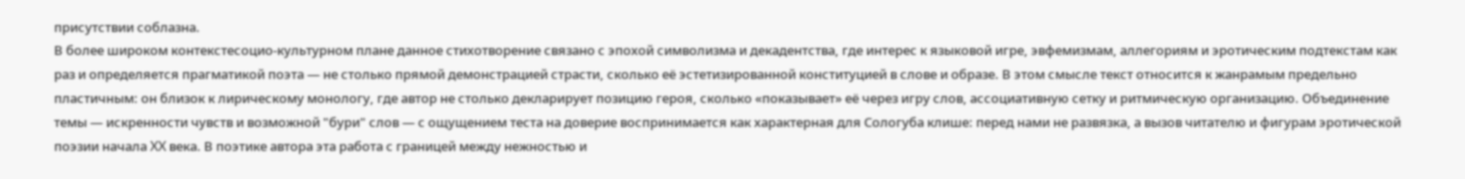присутствии соблазна.
В более широком контекстесоцио-культурном плане данное стихотворение связано с эпохой символизма и декадентства, где интерес к языковой игре, эвфемизмам, аллегориям и эротическим подтекстам как раз и определяется прагматикой поэта — не столько прямой демонстрацией страсти, сколько её эстетизированной конституцией в слове и образе. В этом смысле текст относится к жанрамым предельно пластичным: он близок к лирическому монологу, где автор не столько декларирует позицию героя, сколько «показывает» её через игру слов, ассоциативную сетку и ритмическую организацию. Объединение темы — искренности чувств и возможной "бури" слов — с ощущением теста на доверие воспринимается как характерная для Сологуба клише: перед нами не развязка, а вызов читателю и фигурам эротической поэзии начала XX века. В поэтике автора эта работа с границей между нежностью и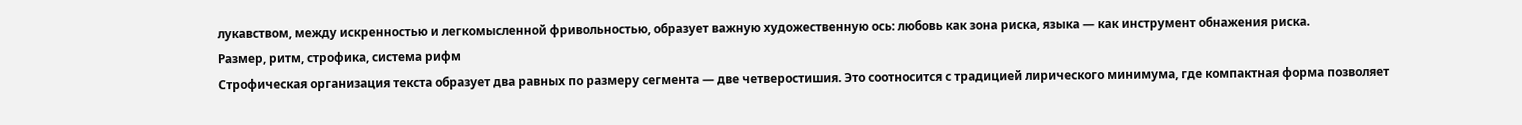лукавством, между искренностью и легкомысленной фривольностью, образует важную художественную ось: любовь как зона риска, языка — как инструмент обнажения риска.
Размер, ритм, строфика, система рифм
Строфическая организация текста образует два равных по размеру сегмента — две четверостишия. Это соотносится с традицией лирического минимума, где компактная форма позволяет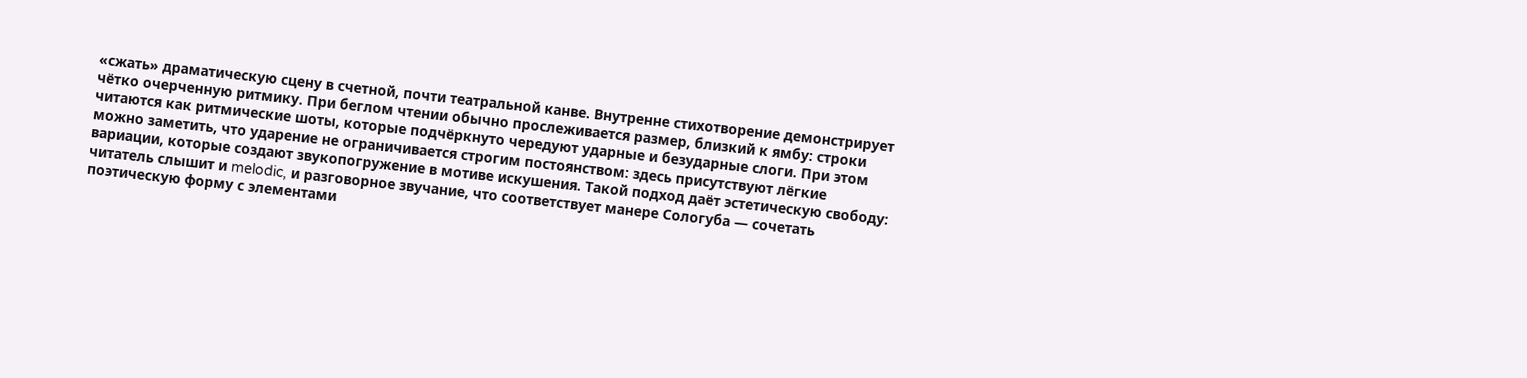«сжать» драматическую сцену в счетной, почти театральной канве. Внутренне стихотворение демонстрирует чётко очерченную ритмику. При беглом чтении обычно прослеживается размер, близкий к ямбу: строки читаются как ритмические шоты, которые подчёркнуто чередуют ударные и безударные слоги. При этом можно заметить, что ударение не ограничивается строгим постоянством: здесь присутствуют лёгкие вариации, которые создают звукопогружение в мотиве искушения. Такой подход даёт эстетическую свободу: читатель слышит и melodic, и разговорное звучание, что соответствует манере Сологуба — сочетать поэтическую форму с элементами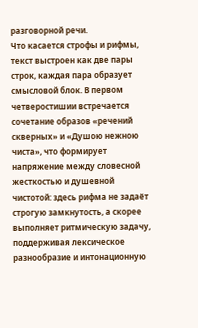разговорной речи.
Что касается строфы и рифмы, текст выстроен как две пары строк, каждая пара образует смысловой блок. В первом четверостишии встречается сочетание образов «речений скверных» и «Душою нежною чиста», что формирует напряжение между словесной жесткостью и душевной чистотой: здесь рифма не задаёт строгую замкнутость, а скорее выполняет ритмическую задачу, поддерживая лексическое разнообразие и интонационную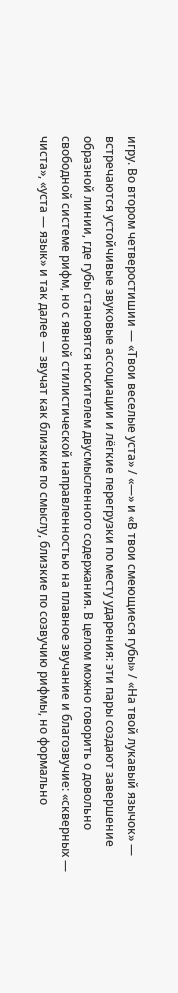игру. Во втором четверостишии — «Твои веселые уста» / «—» и «В твои смеющиеся губы» / «На твой лукавый язычок» — встречаются устойчивые звуковые ассоциации и лёгкие перегрузки по месту ударения: эти пары создают завершение образной линии, где губы становятся носителем двусмысленного содержания. В целом можно говорить о довольно свободной системе рифм, но с явной стилистической направленностью на плавное звучание и благозвучие: «скверных — чиста», «уста — язык» и так далее — звучат как близкие по смыслу, близкие по созвучию рифмы, но формально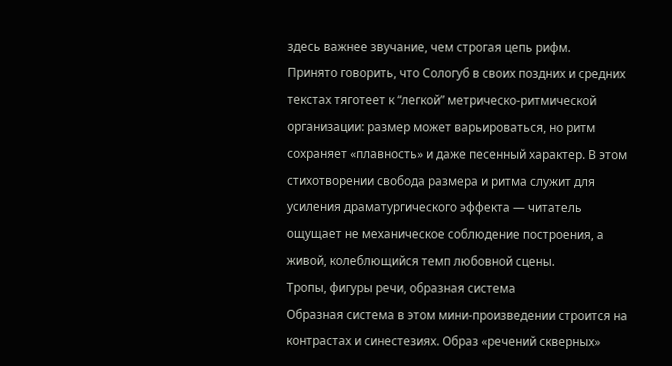здесь важнее звучание, чем строгая цепь рифм.
Принято говорить, что Сологуб в своих поздних и средних текстах тяготеет к “легкой” метрическо-ритмической организации: размер может варьироваться, но ритм сохраняет «плавность» и даже песенный характер. В этом стихотворении свобода размера и ритма служит для усиления драматургического эффекта — читатель ощущает не механическое соблюдение построения, а живой, колеблющийся темп любовной сцены.
Тропы, фигуры речи, образная система
Образная система в этом мини-произведении строится на контрастах и синестезиях. Образ «речений скверных»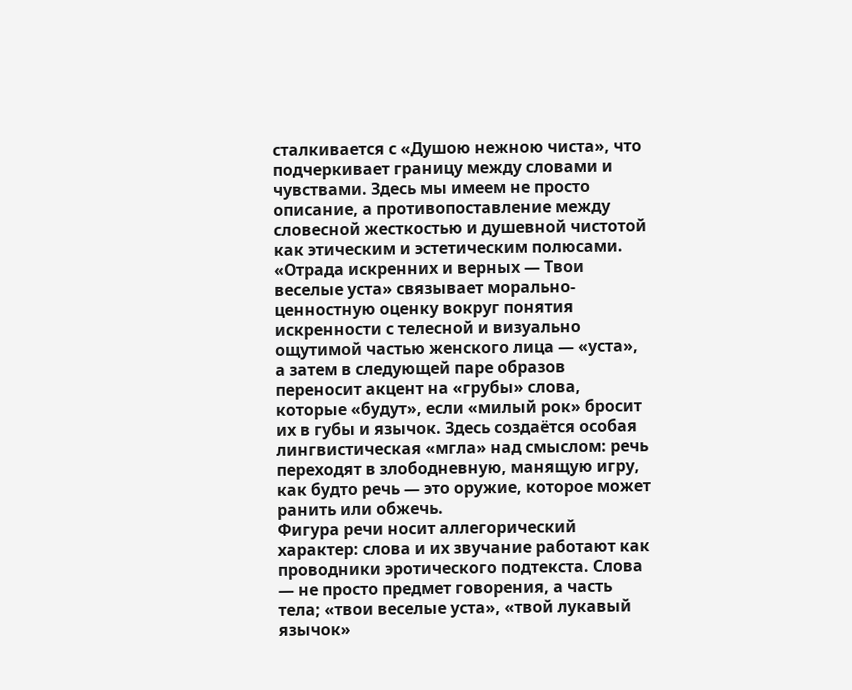сталкивается с «Душою нежною чиста», что подчеркивает границу между словами и чувствами. Здесь мы имеем не просто описание, а противопоставление между словесной жесткостью и душевной чистотой как этическим и эстетическим полюсами. «Отрада искренних и верных — Твои веселые уста» связывает морально-ценностную оценку вокруг понятия искренности с телесной и визуально ощутимой частью женского лица — «уста», а затем в следующей паре образов переносит акцент на «грубы» слова, которые «будут», если «милый рок» бросит их в губы и язычок. Здесь создаётся особая лингвистическая «мгла» над смыслом: речь переходят в злободневную, манящую игру, как будто речь — это оружие, которое может ранить или обжечь.
Фигура речи носит аллегорический характер: слова и их звучание работают как проводники эротического подтекста. Слова — не просто предмет говорения, а часть тела; «твои веселые уста», «твой лукавый язычок»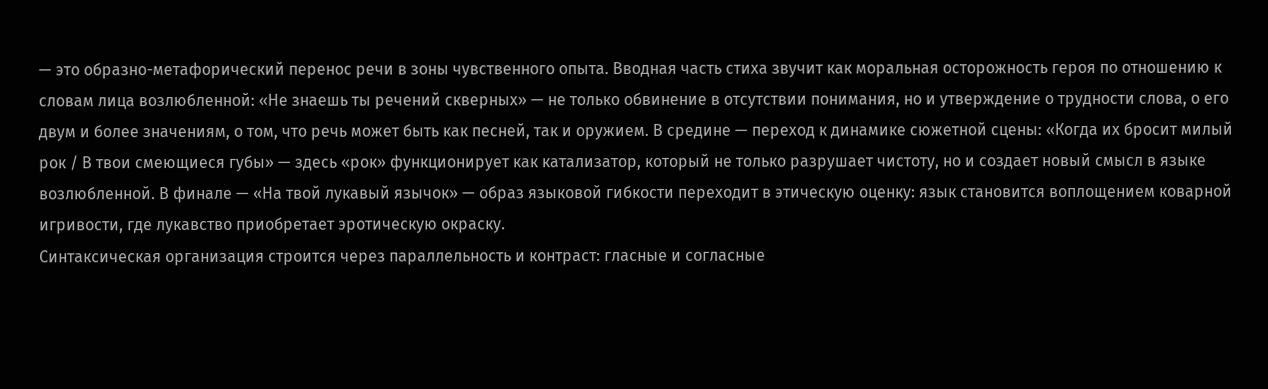— это образно-метафорический перенос речи в зоны чувственного опыта. Вводная часть стиха звучит как моральная осторожность героя по отношению к словам лица возлюбленной: «Не знаешь ты речений скверных» — не только обвинение в отсутствии понимания, но и утверждение о трудности слова, о его двум и более значениям, о том, что речь может быть как песней, так и оружием. В средине — переход к динамике сюжетной сцены: «Когда их бросит милый рок / В твои смеющиеся губы» — здесь «рок» функционирует как катализатор, который не только разрушает чистоту, но и создает новый смысл в языке возлюбленной. В финале — «На твой лукавый язычок» — образ языковой гибкости переходит в этическую оценку: язык становится воплощением коварной игривости, где лукавство приобретает эротическую окраску.
Синтаксическая организация строится через параллельность и контраст: гласные и согласные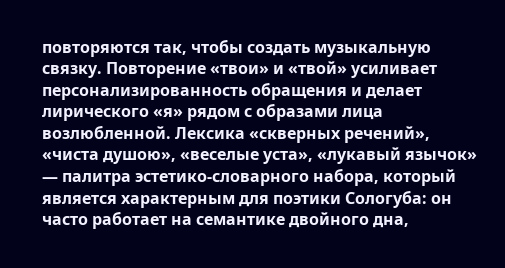повторяются так, чтобы создать музыкальную связку. Повторение «твои» и «твой» усиливает персонализированность обращения и делает лирического «я» рядом с образами лица возлюбленной. Лексика «скверных речений», «чиста душою», «веселые уста», «лукавый язычок» — палитра эстетико-словарного набора, который является характерным для поэтики Сологуба: он часто работает на семантике двойного дна,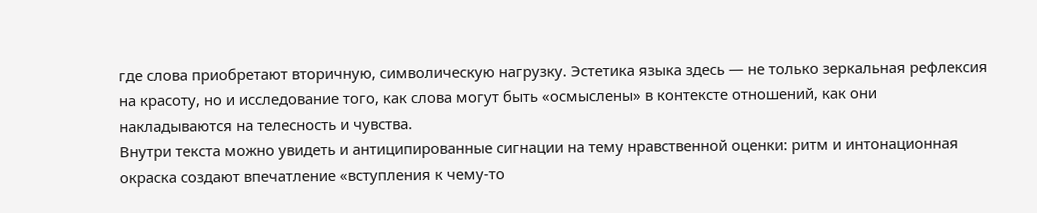где слова приобретают вторичную, символическую нагрузку. Эстетика языка здесь — не только зеркальная рефлексия на красоту, но и исследование того, как слова могут быть «осмыслены» в контексте отношений, как они накладываются на телесность и чувства.
Внутри текста можно увидеть и антиципированные сигнации на тему нравственной оценки: ритм и интонационная окраска создают впечатление «вступления к чему-то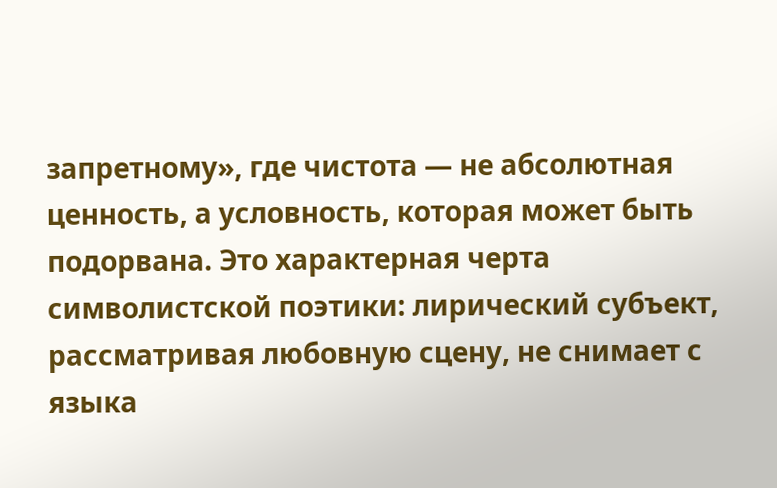запретному», где чистота — не абсолютная ценность, а условность, которая может быть подорвана. Это характерная черта символистской поэтики: лирический субъект, рассматривая любовную сцену, не снимает с языка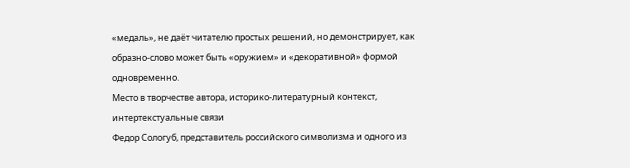«медаль», не даёт читателю простых решений, но демонстрирует, как образно-слово может быть «оружием» и «декоративной» формой одновременно.
Место в творчестве автора, историко-литературный контекст, интертекстуальные связи
Федор Сологуб, представитель российского символизма и одного из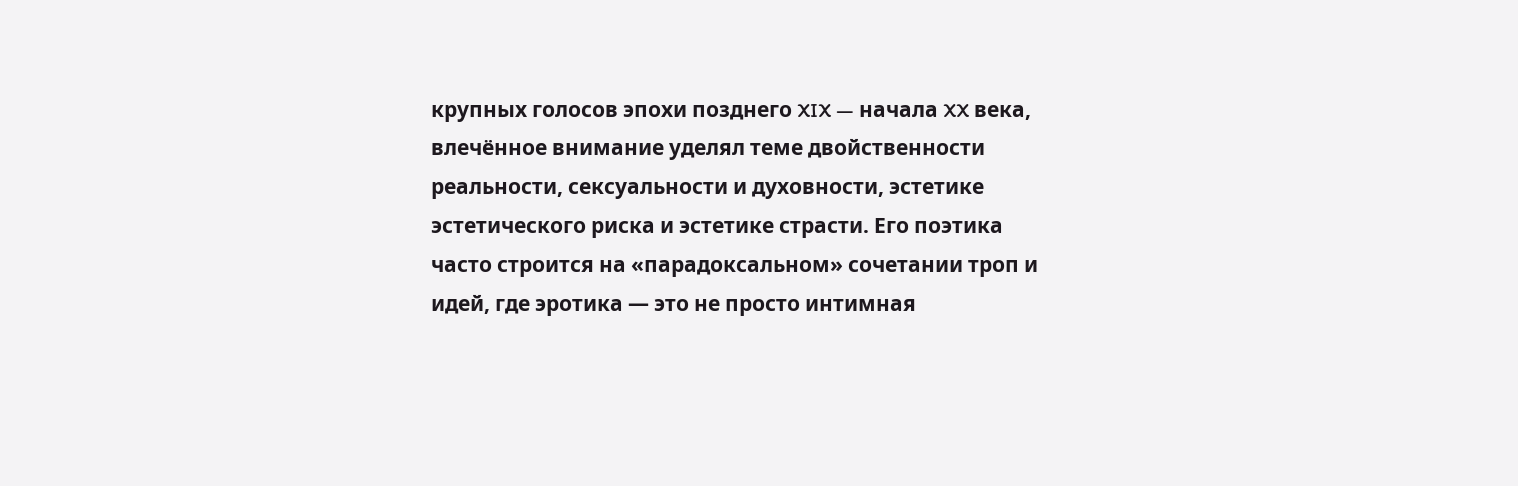крупных голосов эпохи позднего XIX — начала XX века, влечённое внимание уделял теме двойственности реальности, сексуальности и духовности, эстетике эстетического риска и эстетике страсти. Его поэтика часто строится на «парадоксальном» сочетании троп и идей, где эротика — это не просто интимная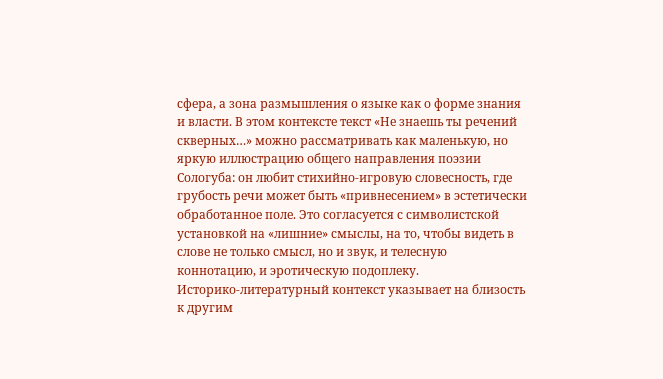сфера, а зона размышления о языке как о форме знания и власти. В этом контексте текст «Не знаешь ты речений скверных…» можно рассматривать как маленькую, но яркую иллюстрацию общего направления поэзии Сологуба: он любит стихийно-игровую словесность, где грубость речи может быть «привнесением» в эстетически обработанное поле. Это согласуется с символистской установкой на «лишние» смыслы, на то, чтобы видеть в слове не только смысл, но и звук, и телесную коннотацию, и эротическую подоплеку.
Историко-литературный контекст указывает на близость к другим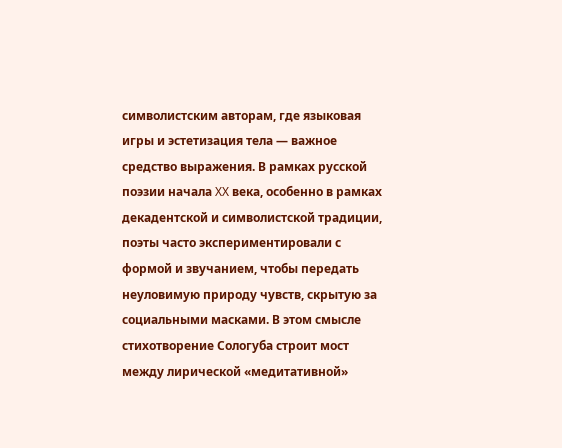символистским авторам, где языковая игры и эстетизация тела — важное средство выражения. В рамках русской поэзии начала XX века, особенно в рамках декадентской и символистской традиции, поэты часто экспериментировали с формой и звучанием, чтобы передать неуловимую природу чувств, скрытую за социальными масками. В этом смысле стихотворение Сологуба строит мост между лирической «медитативной»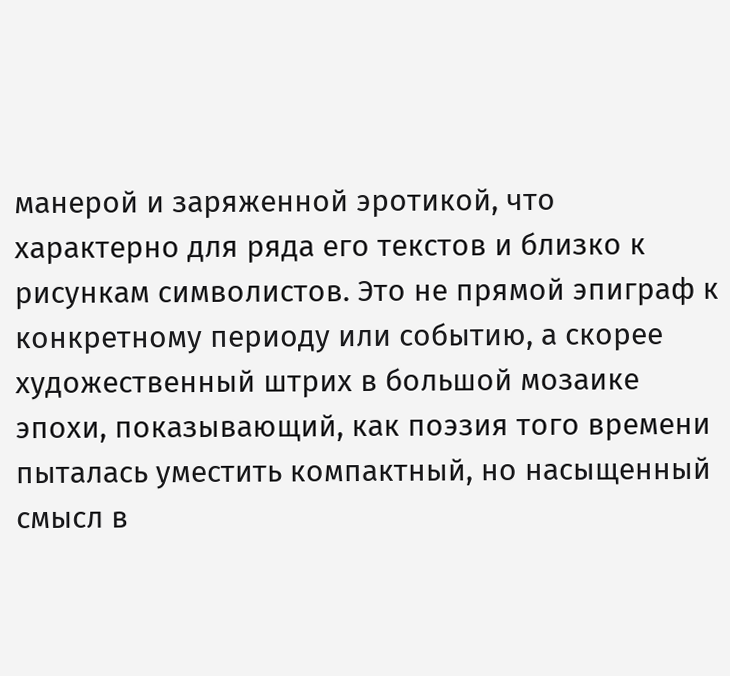манерой и заряженной эротикой, что характерно для ряда его текстов и близко к рисункам символистов. Это не прямой эпиграф к конкретному периоду или событию, а скорее художественный штрих в большой мозаике эпохи, показывающий, как поэзия того времени пыталась уместить компактный, но насыщенный смысл в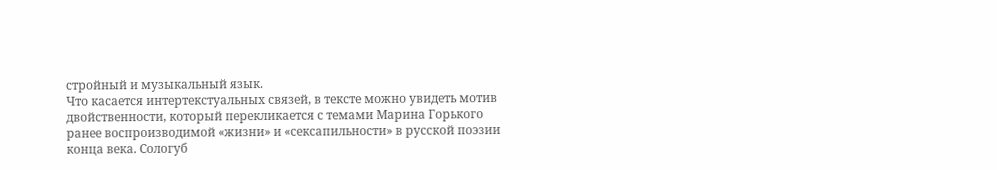стройный и музыкальный язык.
Что касается интертекстуальных связей, в тексте можно увидеть мотив двойственности, который перекликается с темами Марина Горького ранее воспроизводимой «жизни» и «сексапильности» в русской поэзии конца века. Сологуб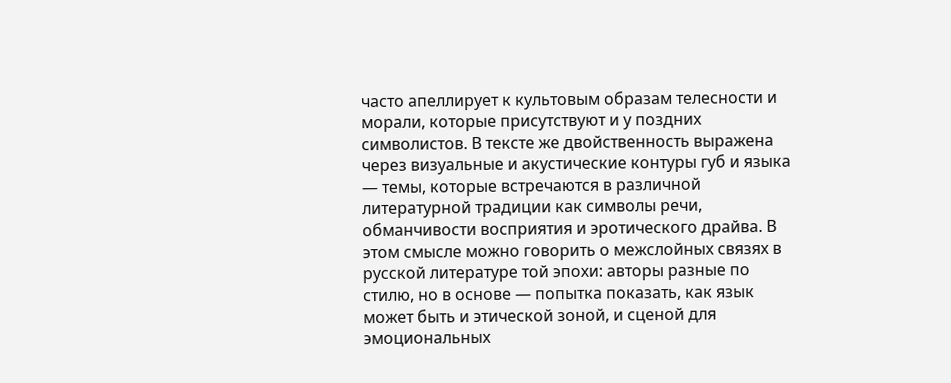часто апеллирует к культовым образам телесности и морали, которые присутствуют и у поздних символистов. В тексте же двойственность выражена через визуальные и акустические контуры губ и языка — темы, которые встречаются в различной литературной традиции как символы речи, обманчивости восприятия и эротического драйва. В этом смысле можно говорить о межслойных связях в русской литературе той эпохи: авторы разные по стилю, но в основе — попытка показать, как язык может быть и этической зоной, и сценой для эмоциональных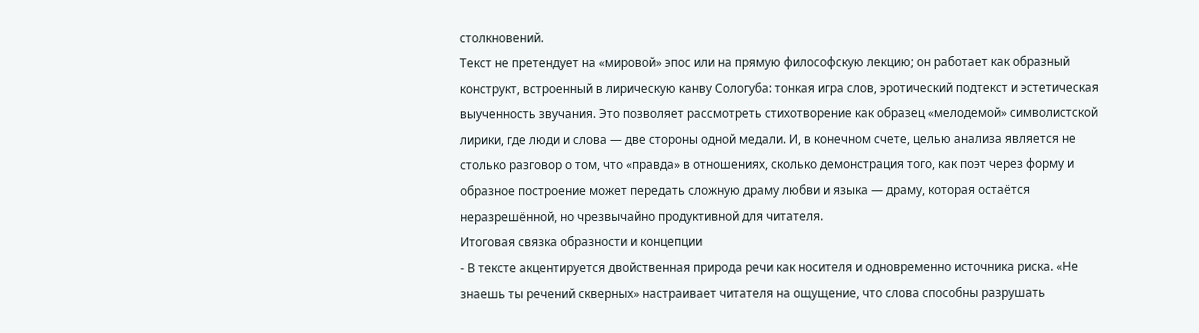столкновений.
Текст не претендует на «мировой» эпос или на прямую философскую лекцию; он работает как образный конструкт, встроенный в лирическую канву Сологуба: тонкая игра слов, эротический подтекст и эстетическая выученность звучания. Это позволяет рассмотреть стихотворение как образец «мелодемой» символистской лирики, где люди и слова — две стороны одной медали. И, в конечном счете, целью анализа является не столько разговор о том, что «правда» в отношениях, сколько демонстрация того, как поэт через форму и образное построение может передать сложную драму любви и языка — драму, которая остаётся неразрешённой, но чрезвычайно продуктивной для читателя.
Итоговая связка образности и концепции
- В тексте акцентируется двойственная природа речи как носителя и одновременно источника риска. «Не знаешь ты речений скверных» настраивает читателя на ощущение, что слова способны разрушать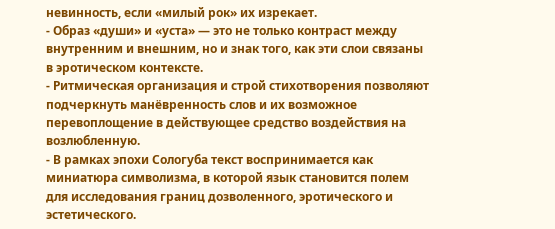невинность, если «милый рок» их изрекает.
- Образ «души» и «уста» — это не только контраст между внутренним и внешним, но и знак того, как эти слои связаны в эротическом контексте.
- Ритмическая организация и строй стихотворения позволяют подчеркнуть манёвренность слов и их возможное перевоплощение в действующее средство воздействия на возлюбленную.
- В рамках эпохи Сологуба текст воспринимается как миниатюра символизма, в которой язык становится полем для исследования границ дозволенного, эротического и эстетического.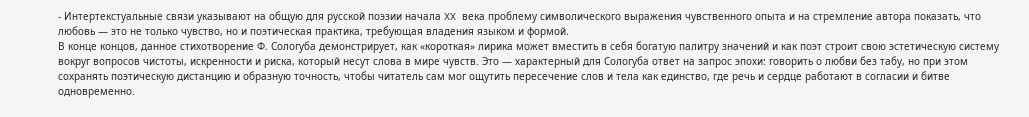- Интертекстуальные связи указывают на общую для русской поэзии начала XX века проблему символического выражения чувственного опыта и на стремление автора показать, что любовь — это не только чувство, но и поэтическая практика, требующая владения языком и формой.
В конце концов, данное стихотворение Ф. Сологуба демонстрирует, как «короткая» лирика может вместить в себя богатую палитру значений и как поэт строит свою эстетическую систему вокруг вопросов чистоты, искренности и риска, который несут слова в мире чувств. Это — характерный для Сологуба ответ на запрос эпохи: говорить о любви без табу, но при этом сохранять поэтическую дистанцию и образную точность, чтобы читатель сам мог ощутить пересечение слов и тела как единство, где речь и сердце работают в согласии и битве одновременно.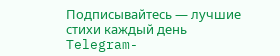Подписывайтесь — лучшие стихи каждый день
Telegram-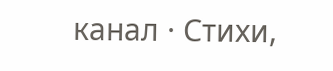канал · Стихи,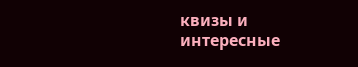квизы и интересные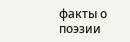факты о поэзии